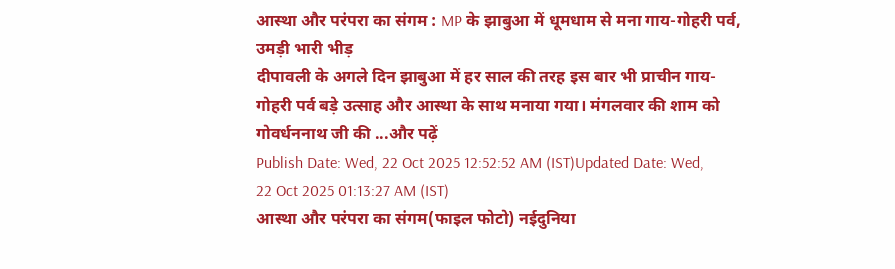आस्था और परंपरा का संगम : MP के झाबुआ में धूमधाम से मना गाय-गोहरी पर्व, उमड़ी भारी भीड़
दीपावली के अगले दिन झाबुआ में हर साल की तरह इस बार भी प्राचीन गाय-गोहरी पर्व बड़े उत्साह और आस्था के साथ मनाया गया। मंगलवार की शाम को गोवर्धननाथ जी की ...और पढ़ें
Publish Date: Wed, 22 Oct 2025 12:52:52 AM (IST)Updated Date: Wed, 22 Oct 2025 01:13:27 AM (IST)
आस्था और परंपरा का संगम(फाइल फोटो) नईदुनिया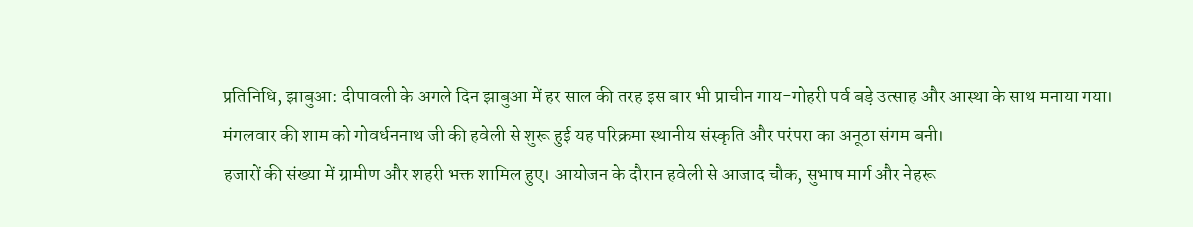प्रतिनिधि, झाबुआ: दीपावली के अगले दिन झाबुआ में हर साल की तरह इस बार भी प्राचीन गाय-गोहरी पर्व बड़े उत्साह और आस्था के साथ मनाया गया। मंगलवार की शाम को गोवर्धननाथ जी की हवेली से शुरू हुई यह परिक्रमा स्थानीय संस्कृति और परंपरा का अनूठा संगम बनी।
हजारों की संख्या में ग्रामीण और शहरी भक्त शामिल हुए। आयोजन के दौरान हवेली से आजाद चौक, सुभाष मार्ग और नेहरू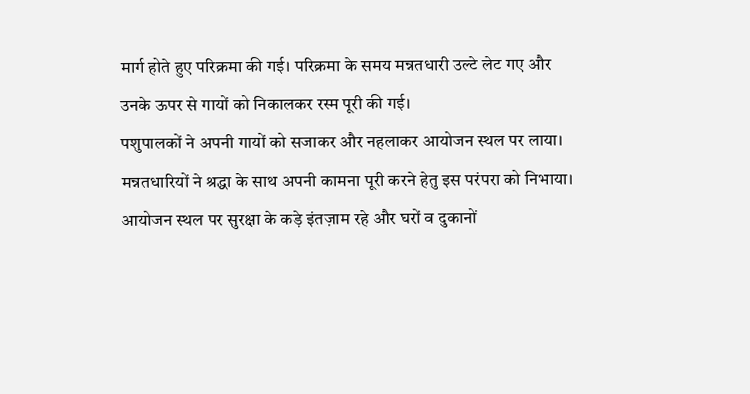मार्ग होते हुए परिक्रमा की गई। परिक्रमा के समय मन्नतधारी उल्टे लेट गए और उनके ऊपर से गायों को निकालकर रस्म पूरी की गई।
पशुपालकों ने अपनी गायों को सजाकर और नहलाकर आयोजन स्थल पर लाया। मन्नतधारियों ने श्रद्धा के साथ अपनी कामना पूरी करने हेतु इस परंपरा को निभाया। आयोजन स्थल पर सुरक्षा के कड़े इंतज़ाम रहे और घरों व दुकानों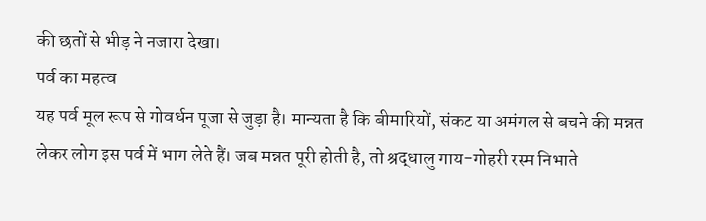की छतों से भीड़ ने नजारा देखा।
पर्व का महत्व
यह पर्व मूल रूप से गोवर्धन पूजा से जुड़ा है। मान्यता है कि बीमारियों, संकट या अमंगल से बचने की मन्नत लेकर लोग इस पर्व में भाग लेते हैं। जब मन्नत पूरी होती है, तो श्रद्धालु गाय-गोहरी रस्म निभाते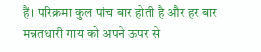हैं। परिक्रमा कुल पांच बार होती है और हर बार मन्नतधारी गाय को अपने ऊपर से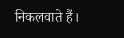निकलवाते हैं।